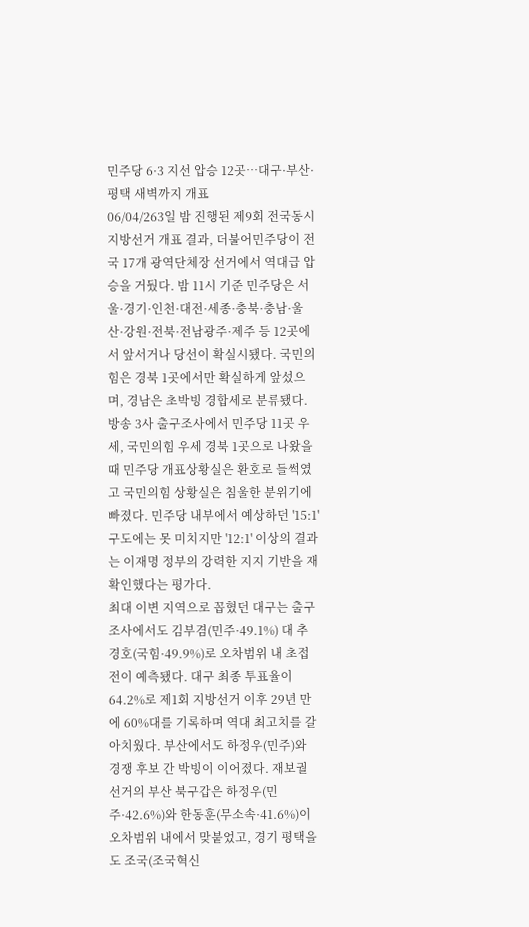민주당 6·3 지선 압승 12곳…대구·부산·평택 새벽까지 개표
06/04/263일 밤 진행된 제9회 전국동시지방선거 개표 결과, 더불어민주당이 전국 17개 광역단체장 선거에서 역대급 압승을 거뒀다. 밤 11시 기준 민주당은 서울·경기·인천·대전·세종·충북·충남·울산·강원·전북·전남광주·제주 등 12곳에서 앞서거나 당선이 확실시됐다. 국민의힘은 경북 1곳에서만 확실하게 앞섰으며, 경남은 초박빙 경합세로 분류됐다.
방송 3사 출구조사에서 민주당 11곳 우세, 국민의힘 우세 경북 1곳으로 나왔을 때 민주당 개표상황실은 환호로 들썩였고 국민의힘 상황실은 침울한 분위기에 빠졌다. 민주당 내부에서 예상하던 '15:1' 구도에는 못 미치지만 '12:1' 이상의 결과는 이재명 정부의 강력한 지지 기반을 재확인했다는 평가다.
최대 이변 지역으로 꼽혔던 대구는 출구조사에서도 김부겸(민주·49.1%) 대 추경호(국힘·49.9%)로 오차범위 내 초접전이 예측됐다. 대구 최종 투표율이 64.2%로 제1회 지방선거 이후 29년 만에 60%대를 기록하며 역대 최고치를 갈아치웠다. 부산에서도 하정우(민주)와 경쟁 후보 간 박빙이 이어졌다. 재보궐 선거의 부산 북구갑은 하정우(민주·42.6%)와 한동훈(무소속·41.6%)이 오차범위 내에서 맞붙었고, 경기 평택을도 조국(조국혁신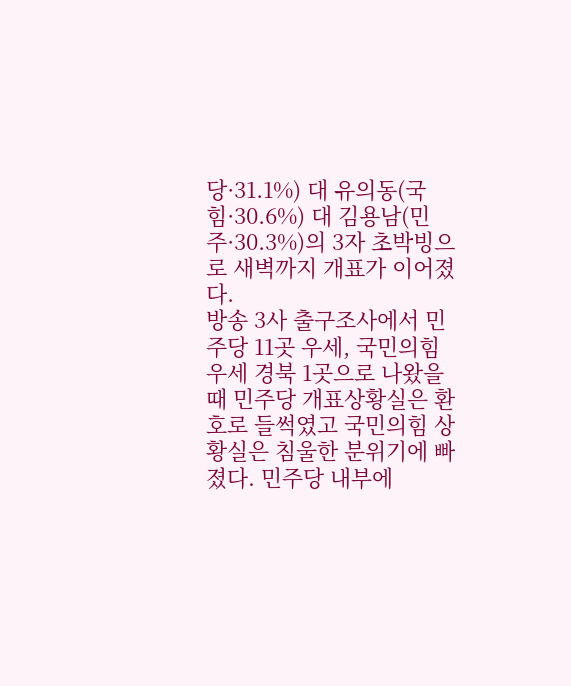당·31.1%) 대 유의동(국힘·30.6%) 대 김용남(민주·30.3%)의 3자 초박빙으로 새벽까지 개표가 이어졌다.
방송 3사 출구조사에서 민주당 11곳 우세, 국민의힘 우세 경북 1곳으로 나왔을 때 민주당 개표상황실은 환호로 들썩였고 국민의힘 상황실은 침울한 분위기에 빠졌다. 민주당 내부에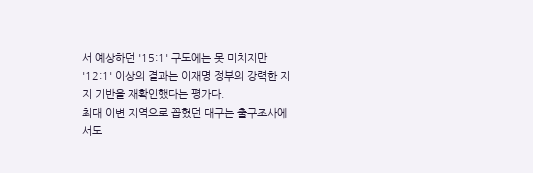서 예상하던 '15:1' 구도에는 못 미치지만 '12:1' 이상의 결과는 이재명 정부의 강력한 지지 기반을 재확인했다는 평가다.
최대 이변 지역으로 꼽혔던 대구는 출구조사에서도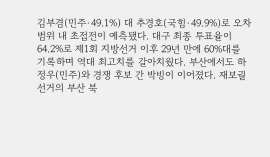김부겸(민주·49.1%) 대 추경호(국힘·49.9%)로 오차범위 내 초접전이 예측됐다. 대구 최종 투표율이 64.2%로 제1회 지방선거 이후 29년 만에 60%대를 기록하며 역대 최고치를 갈아치웠다. 부산에서도 하정우(민주)와 경쟁 후보 간 박빙이 이어졌다. 재보궐 선거의 부산 북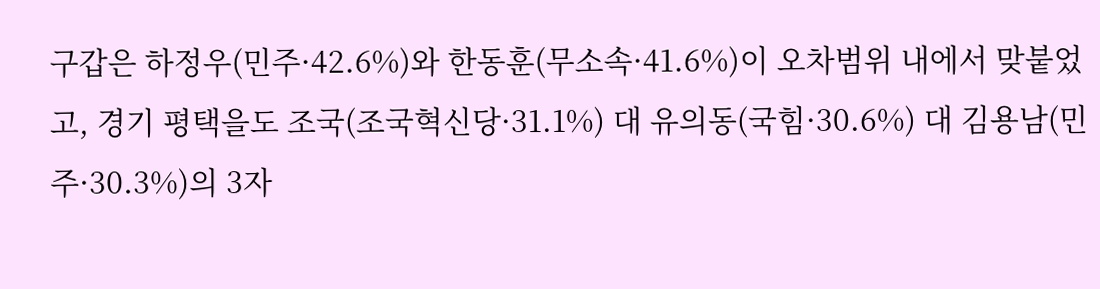구갑은 하정우(민주·42.6%)와 한동훈(무소속·41.6%)이 오차범위 내에서 맞붙었고, 경기 평택을도 조국(조국혁신당·31.1%) 대 유의동(국힘·30.6%) 대 김용남(민주·30.3%)의 3자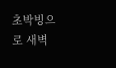초박빙으로 새벽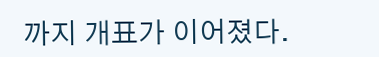까지 개표가 이어졌다.